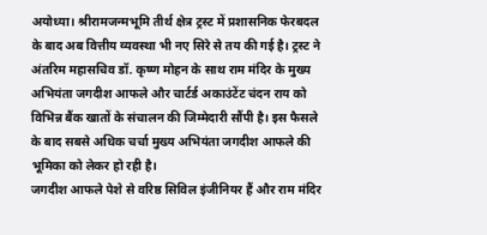अयोध्या। श्रीरामजन्मभूमि तीर्थ क्षेत्र ट्रस्ट में प्रशासनिक फेरबदल के बाद अब वित्तीय व्यवस्था भी नए सिरे से तय की गई है। ट्रस्ट ने अंतरिम महासचिव डॉ. कृष्ण मोहन के साथ राम मंदिर के मुख्य अभियंता जगदीश आफले और चार्टर्ड अकाउंटेंट चंदन राय को विभिन्न बैंक खातों के संचालन की जिम्मेदारी सौंपी है। इस फैसले के बाद सबसे अधिक चर्चा मुख्य अभियंता जगदीश आफले की भूमिका को लेकर हो रही है।
जगदीश आफले पेशे से वरिष्ठ सिविल इंजीनियर हैं और राम मंदिर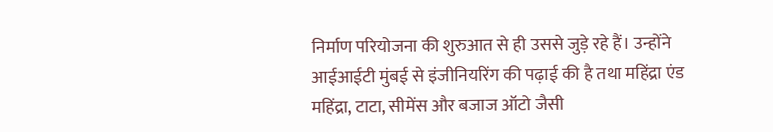निर्माण परियोजना की शुरुआत से ही उससे जुड़े रहे हैं। उन्होंने आईआईटी मुंबई से इंजीनियरिंग की पढ़ाई की है तथा महिंद्रा एंड महिंद्रा, टाटा, सीमेंस और बजाज ऑटो जैसी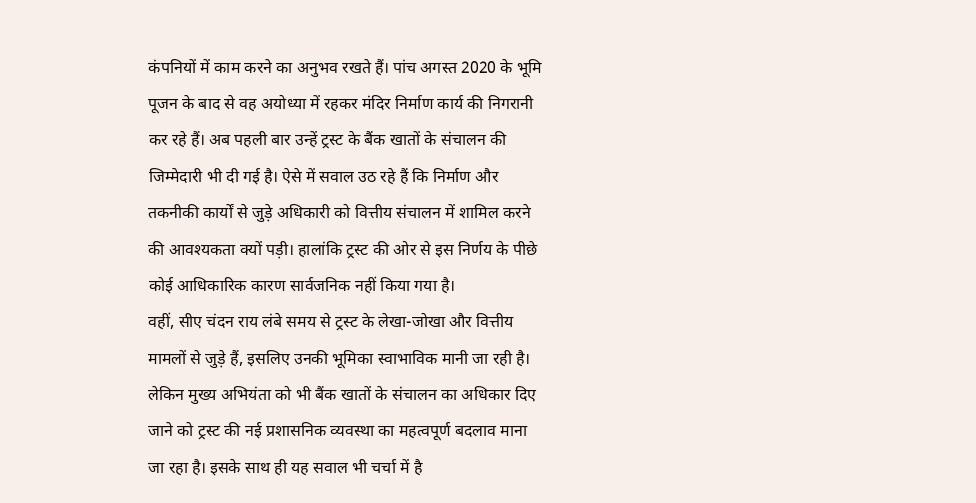कंपनियों में काम करने का अनुभव रखते हैं। पांच अगस्त 2020 के भूमि पूजन के बाद से वह अयोध्या में रहकर मंदिर निर्माण कार्य की निगरानी कर रहे हैं। अब पहली बार उन्हें ट्रस्ट के बैंक खातों के संचालन की जिम्मेदारी भी दी गई है। ऐसे में सवाल उठ रहे हैं कि निर्माण और तकनीकी कार्यों से जुड़े अधिकारी को वित्तीय संचालन में शामिल करने की आवश्यकता क्यों पड़ी। हालांकि ट्रस्ट की ओर से इस निर्णय के पीछे कोई आधिकारिक कारण सार्वजनिक नहीं किया गया है।
वहीं, सीए चंदन राय लंबे समय से ट्रस्ट के लेखा-जोखा और वित्तीय मामलों से जुड़े हैं, इसलिए उनकी भूमिका स्वाभाविक मानी जा रही है। लेकिन मुख्य अभियंता को भी बैंक खातों के संचालन का अधिकार दिए जाने को ट्रस्ट की नई प्रशासनिक व्यवस्था का महत्वपूर्ण बदलाव माना जा रहा है। इसके साथ ही यह सवाल भी चर्चा में है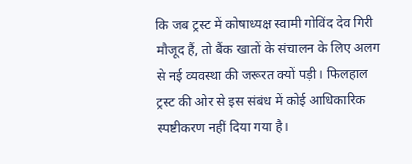कि जब ट्रस्ट में कोषाध्यक्ष स्वामी गोविंद देव गिरी मौजूद हैं, तो बैंक खातों के संचालन के लिए अलग से नई व्यवस्था की जरूरत क्यों पड़ी। फिलहाल ट्रस्ट की ओर से इस संबंध में कोई आधिकारिक स्पष्टीकरण नहीं दिया गया है।